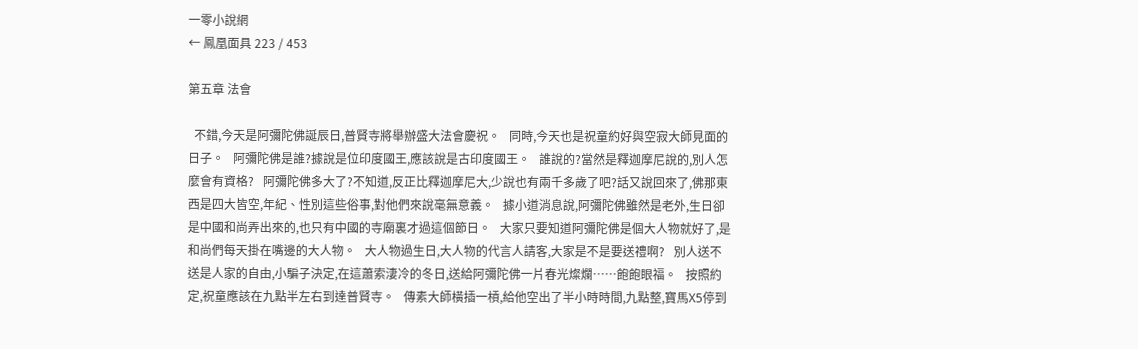一零小說網
← 鳳凰面具 223 / 453

第五章 法會

  不錯,今天是阿彌陀佛誕辰日,普賢寺將舉辦盛大法會慶祝。   同時,今天也是祝童約好與空寂大師見面的日子。   阿彌陀佛是誰?據說是位印度國王,應該說是古印度國王。   誰說的?當然是釋迦摩尼說的,別人怎麼會有資格?   阿彌陀佛多大了?不知道,反正比釋迦摩尼大,少說也有兩千多歲了吧?話又說回來了,佛那東西是四大皆空,年紀、性別這些俗事,對他們來說毫無意義。   據小道消息說,阿彌陀佛雖然是老外,生日卻是中國和尚弄出來的,也只有中國的寺廟裏才過這個節日。   大家只要知道阿彌陀佛是個大人物就好了,是和尚們每天掛在嘴邊的大人物。   大人物過生日,大人物的代言人請客,大家是不是要送禮啊?   別人送不送是人家的自由,小騙子決定,在這蕭索淒冷的冬日,送給阿彌陀佛一片春光燦爛……飽飽眼福。   按照約定,祝童應該在九點半左右到達普賢寺。   傳素大師橫插一槓,給他空出了半小時時間,九點整,寶馬X5停到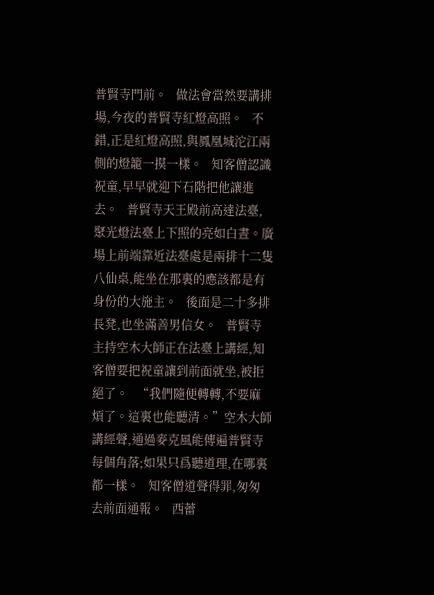普賢寺門前。   做法會當然要講排場,今夜的普賢寺紅燈高照。   不錯,正是紅燈高照,與鳳凰城沱江兩側的燈籠一摸一樣。   知客僧認識祝童,早早就迎下石階把他讓進去。   普賢寺天王殿前高達法臺,聚光燈法臺上下照的亮如白晝。廣場上前端靠近法臺處是兩排十二隻八仙桌,能坐在那裏的應該都是有身份的大施主。   後面是二十多排長凳,也坐滿善男信女。   普賢寺主持空木大師正在法臺上講經,知客僧要把祝童讓到前面就坐,被拒絕了。   “我們隨便轉轉,不要麻煩了。這裏也能聽清。”空木大師講經聲,通過麥克風能傳遍普賢寺每個角落;如果只爲聽道理,在哪裏都一樣。   知客僧道聲得罪,匆匆去前面通報。   西蕾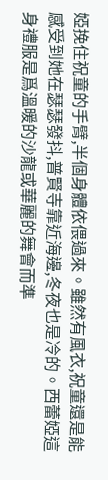婭挽住祝童的手臂,半個身體依偎過來。雖然有風衣,祝童還是能感受到她在瑟瑟發抖,普賢寺靠近海邊,冬夜也是冷的。西蕾婭這身禮服是爲溫暖的沙龍或華麗的舞會而準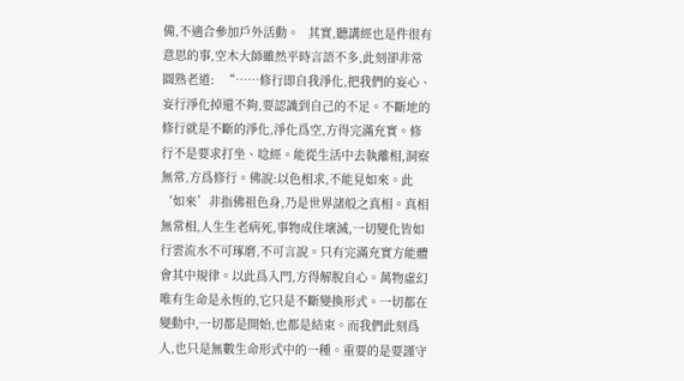備,不適合參加戶外活動。   其實,聽講經也是件很有意思的事,空木大師雖然平時言語不多,此刻卻非常圓熟老道:   “……修行即自我淨化,把我們的妄心、妄行淨化掉還不夠,要認識到自己的不足。不斷地的修行就是不斷的淨化,淨化爲空,方得完滿充實。修行不是要求打坐、唸經。能從生活中去執離相,洞察無常,方爲修行。佛說:以色相求,不能見如來。此‘如來’非指佛祖色身,乃是世界諸般之真相。真相無常相,人生生老病死,事物成住壞滅,一切變化皆如行雲流水不可琢磨,不可言說。只有完滿充實方能體會其中規律。以此爲入門,方得解脫自心。萬物虛幻唯有生命是永恆的,它只是不斷變換形式。一切都在變動中,一切都是開始,也都是結束。而我們此刻爲人,也只是無數生命形式中的一種。重要的是要謹守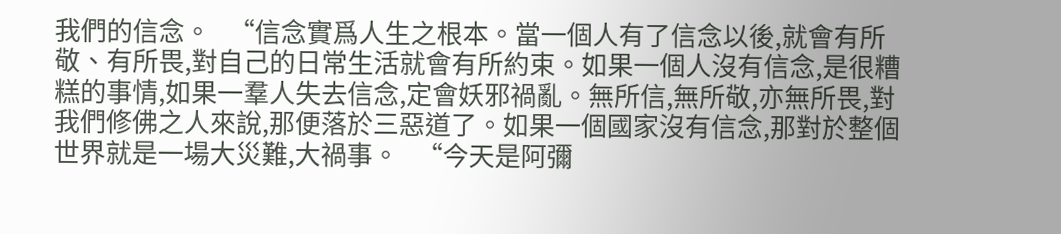我們的信念。   “信念實爲人生之根本。當一個人有了信念以後,就會有所敬、有所畏,對自己的日常生活就會有所約束。如果一個人沒有信念,是很糟糕的事情,如果一羣人失去信念,定會妖邪禍亂。無所信,無所敬,亦無所畏,對我們修佛之人來說,那便落於三惡道了。如果一個國家沒有信念,那對於整個世界就是一場大災難,大禍事。   “今天是阿彌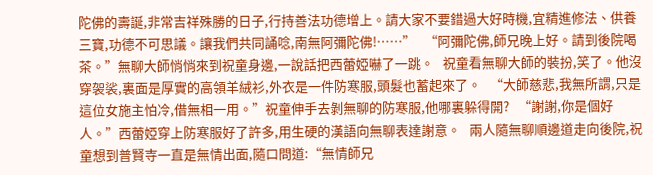陀佛的壽誕,非常吉祥殊勝的日子,行持善法功德增上。請大家不要錯過大好時機,宜精進修法、供養三寶,功德不可思議。讓我們共同誦唸,南無阿彌陀佛!……”   “阿彌陀佛,師兄晚上好。請到後院喝茶。”無聊大師悄悄來到祝童身邊,一說話把西蕾婭嚇了一跳。   祝童看無聊大師的裝扮,笑了。他沒穿袈裟,裏面是厚實的高領羊絨衫,外衣是一件防寒服,頭髮也蓄起來了。   “大師慈悲,我無所謂,只是這位女施主怕冷,借無相一用。”祝童伸手去剝無聊的防寒服,他哪裏躲得開?   “謝謝,你是個好人。”西蕾婭穿上防寒服好了許多,用生硬的漢語向無聊表達謝意。   兩人隨無聊順邊道走向後院,祝童想到普賢寺一直是無情出面,隨口問道:“無情師兄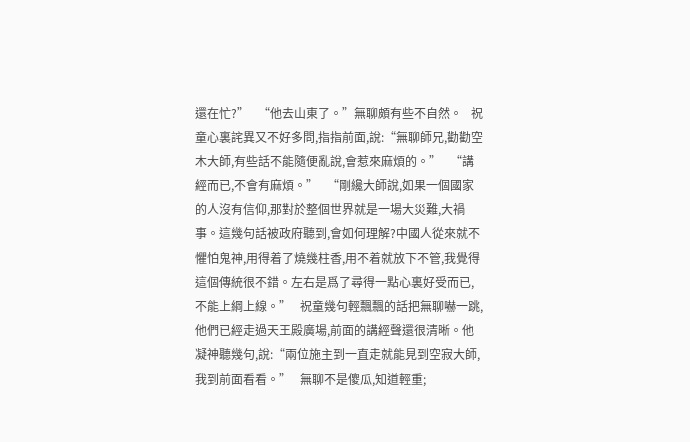還在忙?”   “他去山東了。”無聊頗有些不自然。   祝童心裏詫異又不好多問,指指前面,說:“無聊師兄,勸勸空木大師,有些話不能隨便亂說,會惹來麻煩的。”   “講經而已,不會有麻煩。”   “剛纔大師說,如果一個國家的人沒有信仰,那對於整個世界就是一場大災難,大禍事。這幾句話被政府聽到,會如何理解?中國人從來就不懼怕鬼神,用得着了燒幾柱香,用不着就放下不管,我覺得這個傳統很不錯。左右是爲了尋得一點心裏好受而已,不能上綱上線。”   祝童幾句輕飄飄的話把無聊嚇一跳,他們已經走過天王殿廣場,前面的講經聲還很清晰。他凝神聽幾句,說:“兩位施主到一直走就能見到空寂大師,我到前面看看。”   無聊不是傻瓜,知道輕重;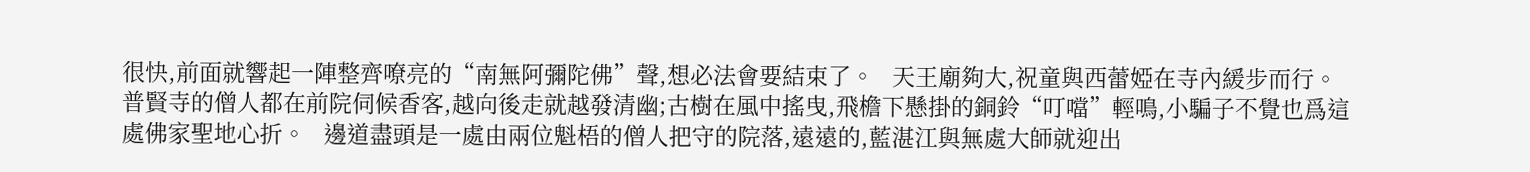很快,前面就響起一陣整齊嘹亮的“南無阿彌陀佛”聲,想必法會要結束了。   天王廟夠大,祝童與西蕾婭在寺內緩步而行。   普賢寺的僧人都在前院伺候香客,越向後走就越發清幽;古樹在風中搖曳,飛檐下懸掛的銅鈴“叮噹”輕鳴,小騙子不覺也爲這處佛家聖地心折。   邊道盡頭是一處由兩位魁梧的僧人把守的院落,遠遠的,藍湛江與無處大師就迎出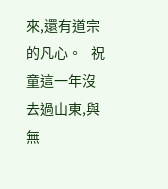來,還有道宗的凡心。   祝童這一年沒去過山東,與無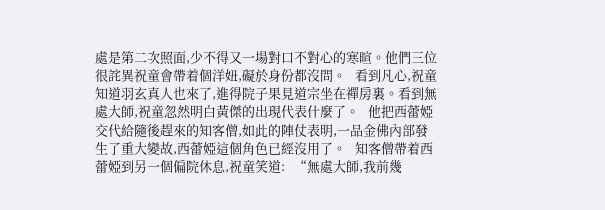處是第二次照面,少不得又一場對口不對心的寒暄。他們三位很詫異祝童會帶着個洋妞,礙於身份都沒問。   看到凡心,祝童知道羽玄真人也來了,進得院子果見道宗坐在禪房裏。看到無處大師,祝童忽然明白黃傑的出現代表什麼了。   他把西蕾婭交代給隨後趕來的知客僧,如此的陣仗表明,一品金佛內部發生了重大變故,西蕾婭這個角色已經沒用了。   知客僧帶着西蕾婭到另一個偏院休息,祝童笑道:   “無處大師,我前幾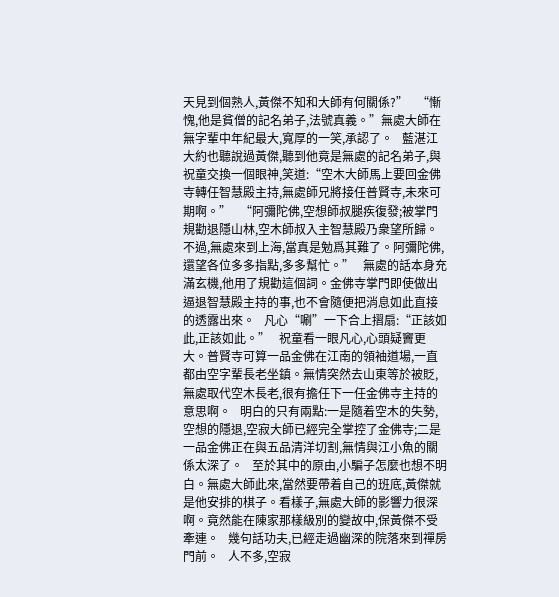天見到個熟人,黃傑不知和大師有何關係?”   “慚愧,他是貧僧的記名弟子,法號真義。”無處大師在無字輩中年紀最大,寬厚的一笑,承認了。   藍湛江大約也聽說過黃傑,聽到他竟是無處的記名弟子,與祝童交換一個眼神,笑道:“空木大師馬上要回金佛寺轉任智慧殿主持,無處師兄將接任普賢寺,未來可期啊。”   “阿彌陀佛,空想師叔腿疾復發;被掌門規勸退隱山林,空木師叔入主智慧殿乃衆望所歸。不過,無處來到上海,當真是勉爲其難了。阿彌陀佛,還望各位多多指點,多多幫忙。”   無處的話本身充滿玄機,他用了規勸這個詞。金佛寺掌門即使做出逼退智慧殿主持的事,也不會隨便把消息如此直接的透露出來。   凡心“唰”一下合上摺扇:“正該如此,正該如此。”   祝童看一眼凡心,心頭疑竇更大。普賢寺可算一品金佛在江南的領袖道場,一直都由空字輩長老坐鎮。無情突然去山東等於被貶,無處取代空木長老,很有擔任下一任金佛寺主持的意思啊。   明白的只有兩點:一是隨着空木的失勢,空想的隱退,空寂大師已經完全掌控了金佛寺;二是一品金佛正在與五品清洋切割,無情與江小魚的關係太深了。   至於其中的原由,小騙子怎麼也想不明白。無處大師此來,當然要帶着自己的班底,黃傑就是他安排的棋子。看樣子,無處大師的影響力很深啊。竟然能在陳家那樣級別的變故中,保黃傑不受牽連。   幾句話功夫,已經走過幽深的院落來到禪房門前。   人不多,空寂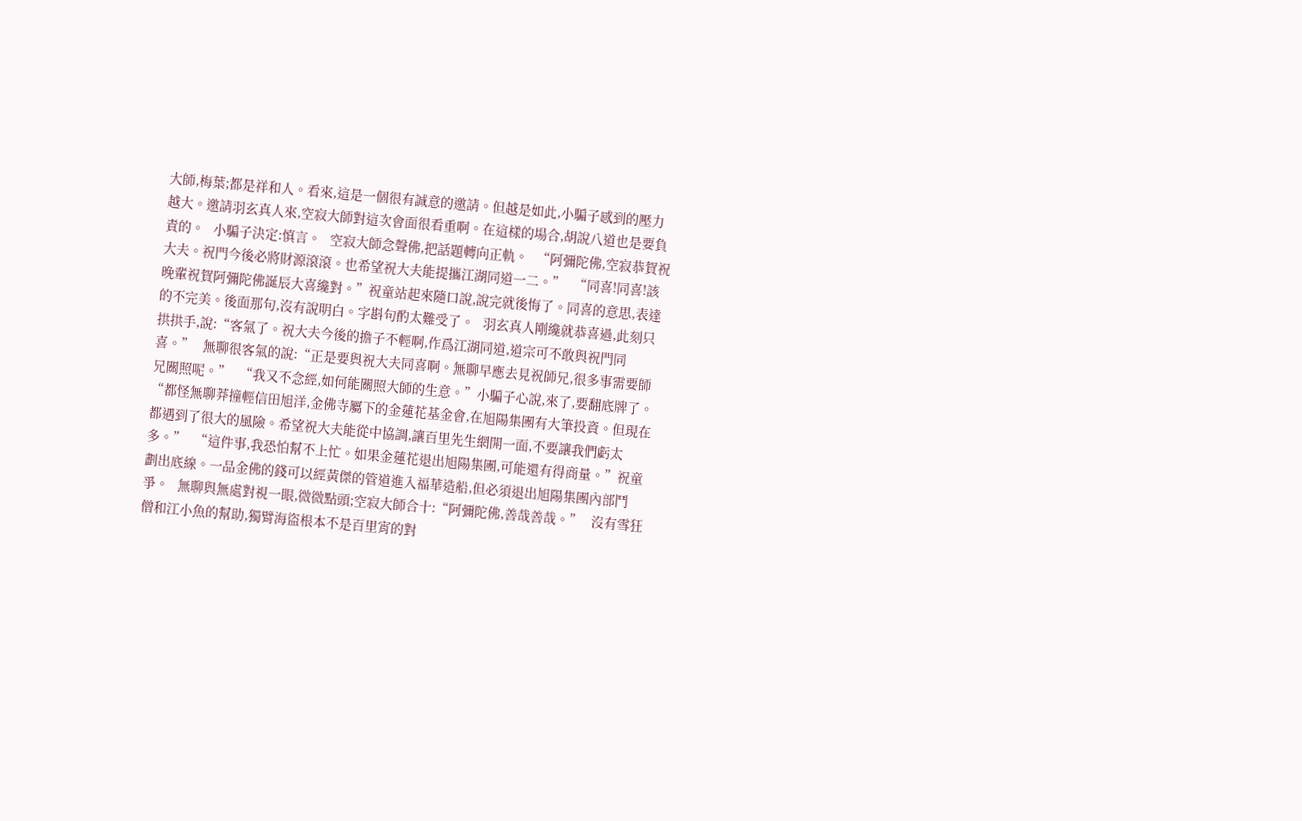大師,梅葉;都是祥和人。看來,這是一個很有誠意的邀請。但越是如此,小騙子感到的壓力越大。邀請羽玄真人來,空寂大師對這次會面很看重啊。在這樣的場合,胡說八道也是要負責的。   小騙子決定:慎言。   空寂大師念聲佛,把話題轉向正軌。   “阿彌陀佛,空寂恭賀祝大夫。祝門今後必將財源滾滾。也希望祝大夫能提攜江湖同道一二。”   “同喜!同喜!該晚輩祝賀阿彌陀佛誕辰大喜纔對。”祝童站起來隨口說,說完就後悔了。同喜的意思,表達的不完美。後面那句,沒有說明白。字斟句酌太難受了。   羽玄真人剛纔就恭喜過,此刻只拱拱手,說:“客氣了。祝大夫今後的擔子不輕啊,作爲江湖同道,道宗可不敢與祝門同喜。”   無聊很客氣的說:“正是要與祝大夫同喜啊。無聊早應去見祝師兄,很多事需要師兄關照呢。”   “我又不念經,如何能關照大師的生意。”小騙子心說,來了,要翻底牌了。   “都怪無聊莽撞輕信田旭洋,金佛寺屬下的金蓮花基金會,在旭陽集團有大筆投資。但現在都遇到了很大的風險。希望祝大夫能從中協調,讓百里先生網開一面,不要讓我們虧太多。”   “這件事,我恐怕幫不上忙。如果金蓮花退出旭陽集團,可能還有得商量。”祝童劃出底線。一品金佛的錢可以經黃傑的管道進入福華造船,但必須退出旭陽集團內部鬥爭。   無聊與無處對視一眼,微微點頭;空寂大師合十:“阿彌陀佛,善哉善哉。”   沒有雪狂僧和江小魚的幫助,獨臂海盜根本不是百里宵的對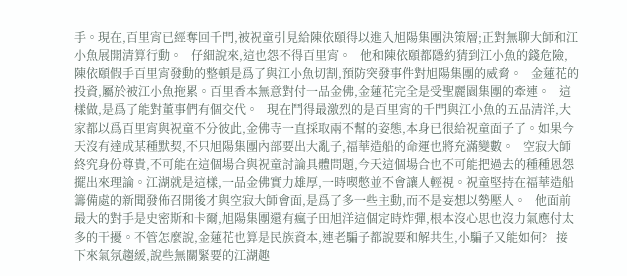手。現在,百里宵已經奪回千門,被祝童引見給陳依頤得以進入旭陽集團決策層;正對無聊大師和江小魚展開清算行動。   仔細說來,這也怨不得百里宵。   他和陳依頤都隱約猜到江小魚的錢危險,陳依頤假手百里宵發動的整頓是爲了與江小魚切割,預防突發事件對旭陽集團的威脅。   金蓮花的投資,屬於被江小魚拖累。百里香本無意對付一品金佛,金蓮花完全是受聖麗園集團的牽連。   這樣做,是爲了能對董事們有個交代。   現在鬥得最激烈的是百里宵的千門與江小魚的五品清洋,大家都以爲百里宵與祝童不分彼此,金佛寺一直採取兩不幫的姿態,本身已很給祝童面子了。如果今天沒有達成某種默契,不只旭陽集團內部要出大亂子,福華造船的命運也將充滿變數。   空寂大師終究身份尊貴,不可能在這個場合與祝童討論具體問題,今天這個場合也不可能把過去的種種恩怨擺出來理論。江湖就是這樣,一品金佛實力雄厚,一時喫憋並不會讓人輕視。祝童堅持在福華造船籌備處的新聞發佈召開後才與空寂大師會面,是爲了多一些主動,而不是妄想以勢壓人。   他面前最大的對手是史密斯和卡爾,旭陽集團還有瘋子田旭洋這個定時炸彈,根本沒心思也沒力氣應付太多的干擾。不管怎麼說,金蓮花也算是民族資本,連老騙子都說要和解共生,小騙子又能如何?   接下來氣氛趨緩,說些無關緊要的江湖趣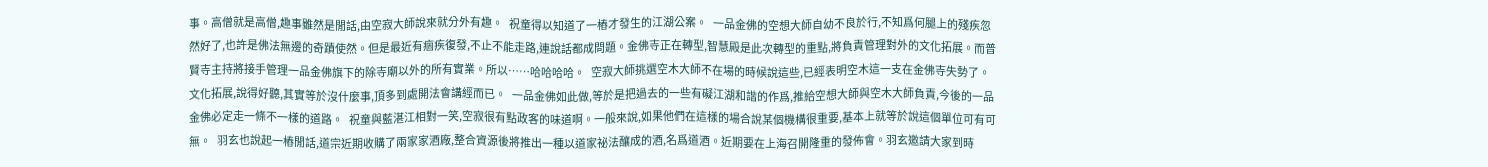事。高僧就是高僧,趣事雖然是閒話,由空寂大師說來就分外有趣。   祝童得以知道了一樁才發生的江湖公案。   一品金佛的空想大師自幼不良於行,不知爲何腿上的殘疾忽然好了,也許是佛法無邊的奇蹟使然。但是最近有痼疾復發,不止不能走路,連說話都成問題。金佛寺正在轉型,智慧殿是此次轉型的重點,將負責管理對外的文化拓展。而普賢寺主持將接手管理一品金佛旗下的除寺廟以外的所有實業。所以……哈哈哈哈。   空寂大師挑選空木大師不在場的時候說這些,已經表明空木這一支在金佛寺失勢了。文化拓展,說得好聽,其實等於沒什麼事,頂多到處開法會講經而已。   一品金佛如此做,等於是把過去的一些有礙江湖和諧的作爲,推給空想大師與空木大師負責,今後的一品金佛必定走一條不一樣的道路。   祝童與藍湛江相對一笑,空寂很有點政客的味道啊。一般來說,如果他們在這樣的場合說某個機構很重要,基本上就等於說這個單位可有可無。   羽玄也說起一樁閒話,道宗近期收購了兩家家酒廠,整合資源後將推出一種以道家祕法釀成的酒,名爲道酒。近期要在上海召開隆重的發佈會。羽玄邀請大家到時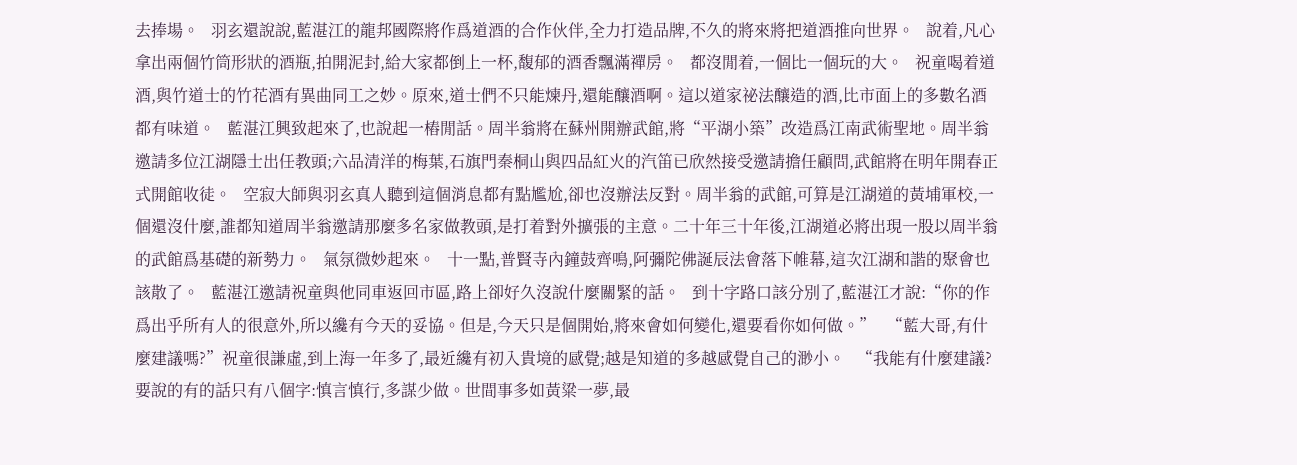去捧場。   羽玄還說說,藍湛江的龍邦國際將作爲道酒的合作伙伴,全力打造品牌,不久的將來將把道酒推向世界。   說着,凡心拿出兩個竹筒形狀的酒瓶,拍開泥封,給大家都倒上一杯,馥郁的酒香飄滿禪房。   都沒閒着,一個比一個玩的大。   祝童喝着道酒,與竹道士的竹花酒有異曲同工之妙。原來,道士們不只能煉丹,還能釀酒啊。這以道家祕法釀造的酒,比市面上的多數名酒都有味道。   藍湛江興致起來了,也說起一樁閒話。周半翁將在蘇州開辦武館,將“平湖小築”改造爲江南武術聖地。周半翁邀請多位江湖隱士出任教頭;六品清洋的梅葉,石旗門秦桐山與四品紅火的汽笛已欣然接受邀請擔任顧問,武館將在明年開春正式開館收徒。   空寂大師與羽玄真人聽到這個消息都有點尷尬,卻也沒辦法反對。周半翁的武館,可算是江湖道的黃埔軍校,一個還沒什麼,誰都知道周半翁邀請那麼多名家做教頭,是打着對外擴張的主意。二十年三十年後,江湖道必將出現一股以周半翁的武館爲基礎的新勢力。   氣氛微妙起來。   十一點,普賢寺內鐘鼓齊鳴,阿彌陀佛誕辰法會落下帷幕,這次江湖和諧的聚會也該散了。   藍湛江邀請祝童與他同車返回市區,路上卻好久沒說什麼關緊的話。   到十字路口該分別了,藍湛江才說:“你的作爲出乎所有人的很意外,所以纔有今天的妥協。但是,今天只是個開始,將來會如何變化,還要看你如何做。”   “藍大哥,有什麼建議嗎?”祝童很謙虛,到上海一年多了,最近纔有初入貴境的感覺;越是知道的多越感覺自己的渺小。   “我能有什麼建議?要說的有的話只有八個字:慎言慎行,多謀少做。世間事多如黃粱一夢,最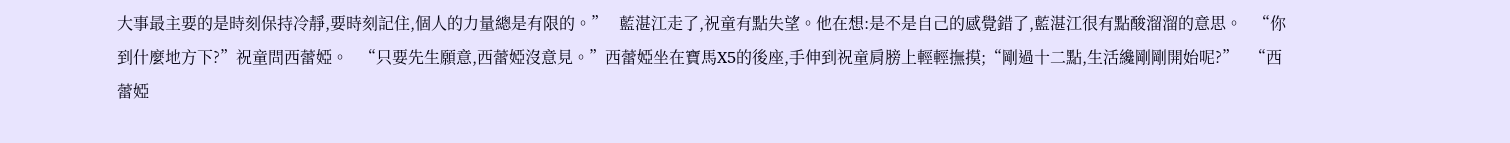大事最主要的是時刻保持冷靜,要時刻記住,個人的力量總是有限的。”   藍湛江走了,祝童有點失望。他在想:是不是自己的感覺錯了,藍湛江很有點酸溜溜的意思。   “你到什麼地方下?”祝童問西蕾婭。   “只要先生願意,西蕾婭沒意見。”西蕾婭坐在寶馬X5的後座,手伸到祝童肩膀上輕輕撫摸;“剛過十二點,生活纔剛剛開始呢?”   “西蕾婭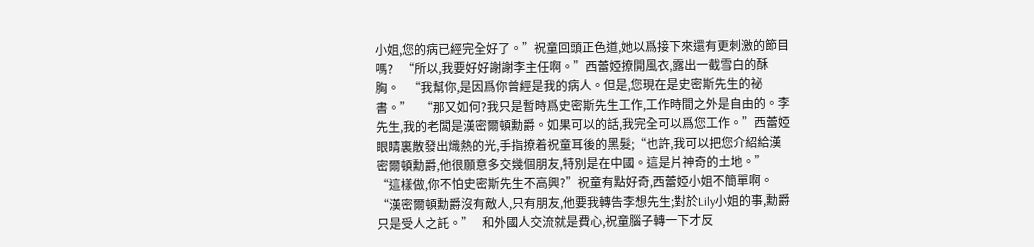小姐,您的病已經完全好了。”祝童回頭正色道,她以爲接下來還有更刺激的節目嗎?   “所以,我要好好謝謝李主任啊。”西蕾婭撩開風衣,露出一截雪白的酥胸。   “我幫你,是因爲你曾經是我的病人。但是,您現在是史密斯先生的祕書。”   “那又如何?我只是暫時爲史密斯先生工作,工作時間之外是自由的。李先生,我的老闆是漢密爾頓勳爵。如果可以的話,我完全可以爲您工作。”西蕾婭眼睛裏散發出熾熱的光,手指撩着祝童耳後的黑髮;“也許,我可以把您介紹給漢密爾頓勳爵,他很願意多交幾個朋友,特別是在中國。這是片神奇的土地。”   “這樣做,你不怕史密斯先生不高興?”祝童有點好奇,西蕾婭小姐不簡單啊。   “漢密爾頓勳爵沒有敵人,只有朋友,他要我轉告李想先生;對於Lily小姐的事,勳爵只是受人之託。”   和外國人交流就是費心,祝童腦子轉一下才反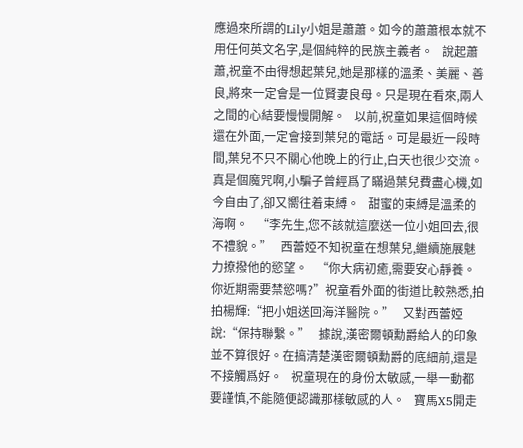應過來所謂的Lily小姐是蕭蕭。如今的蕭蕭根本就不用任何英文名字,是個純粹的民族主義者。   說起蕭蕭,祝童不由得想起葉兒,她是那樣的溫柔、美麗、善良,將來一定會是一位賢妻良母。只是現在看來,兩人之間的心結要慢慢開解。   以前,祝童如果這個時候還在外面,一定會接到葉兒的電話。可是最近一段時間,葉兒不只不關心他晚上的行止,白天也很少交流。真是個魔咒啊,小騙子曾經爲了瞞過葉兒費盡心機,如今自由了,卻又嚮往着束縛。   甜蜜的束縛是溫柔的海啊。   “李先生,您不該就這麼送一位小姐回去,很不禮貌。”   西蕾婭不知祝童在想葉兒,繼續施展魅力撩撥他的慾望。   “你大病初癒,需要安心靜養。你近期需要禁慾嗎?”祝童看外面的街道比較熟悉,拍拍楊輝:“把小姐送回海洋醫院。”   又對西蕾婭說:“保持聯繫。”   據說,漢密爾頓勳爵給人的印象並不算很好。在搞清楚漢密爾頓勳爵的底細前,還是不接觸爲好。   祝童現在的身份太敏感,一舉一動都要謹慎,不能隨便認識那樣敏感的人。   寶馬X5開走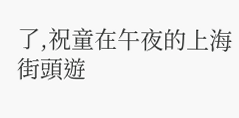了,祝童在午夜的上海街頭遊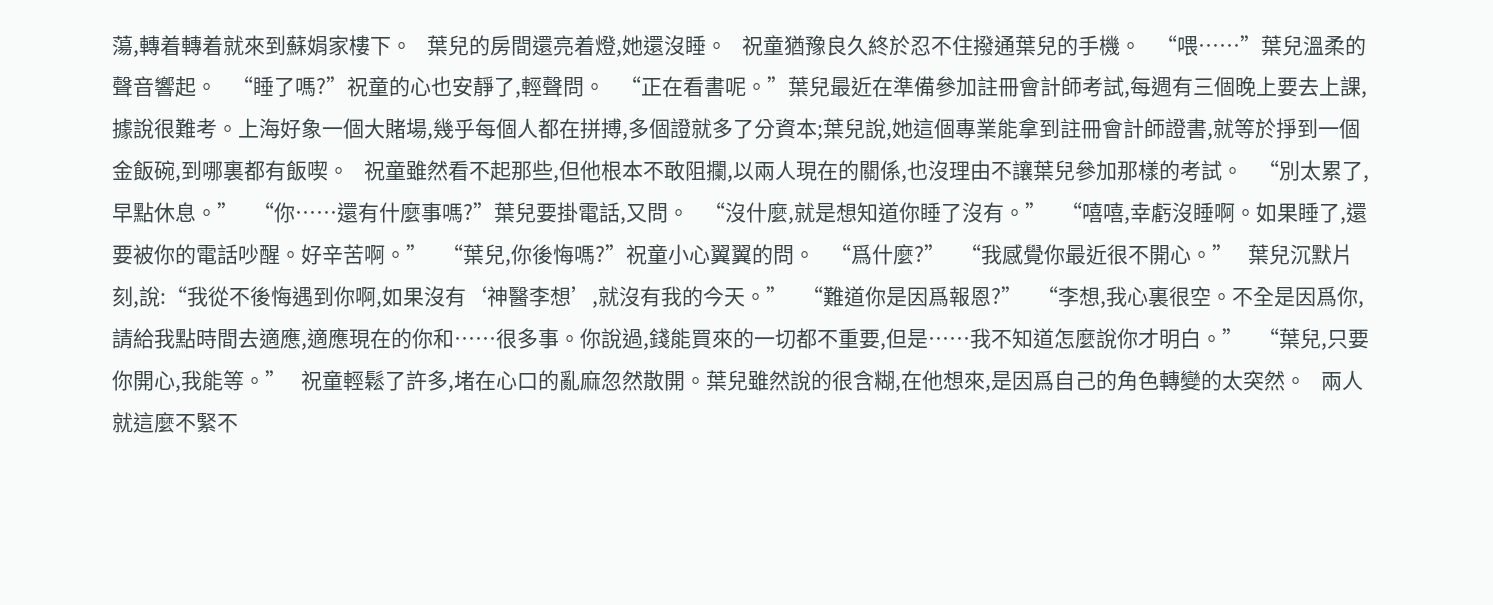蕩,轉着轉着就來到蘇娟家樓下。   葉兒的房間還亮着燈,她還沒睡。   祝童猶豫良久終於忍不住撥通葉兒的手機。   “喂……”葉兒溫柔的聲音響起。   “睡了嗎?”祝童的心也安靜了,輕聲問。   “正在看書呢。”葉兒最近在準備參加註冊會計師考試,每週有三個晚上要去上課,據說很難考。上海好象一個大賭場,幾乎每個人都在拼搏,多個證就多了分資本;葉兒說,她這個專業能拿到註冊會計師證書,就等於掙到一個金飯碗,到哪裏都有飯喫。   祝童雖然看不起那些,但他根本不敢阻攔,以兩人現在的關係,也沒理由不讓葉兒參加那樣的考試。   “別太累了,早點休息。”   “你……還有什麼事嗎?”葉兒要掛電話,又問。   “沒什麼,就是想知道你睡了沒有。”   “嘻嘻,幸虧沒睡啊。如果睡了,還要被你的電話吵醒。好辛苦啊。”   “葉兒,你後悔嗎?”祝童小心翼翼的問。   “爲什麼?”   “我感覺你最近很不開心。”   葉兒沉默片刻,說:“我從不後悔遇到你啊,如果沒有‘神醫李想’,就沒有我的今天。”   “難道你是因爲報恩?”   “李想,我心裏很空。不全是因爲你,請給我點時間去適應,適應現在的你和……很多事。你說過,錢能買來的一切都不重要,但是……我不知道怎麼說你才明白。”   “葉兒,只要你開心,我能等。”   祝童輕鬆了許多,堵在心口的亂麻忽然散開。葉兒雖然說的很含糊,在他想來,是因爲自己的角色轉變的太突然。   兩人就這麼不緊不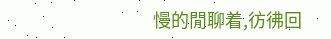慢的閒聊着,彷彿回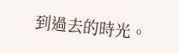到過去的時光。